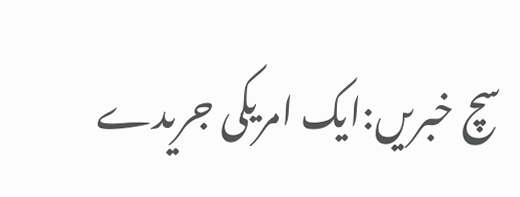سچ خبریں:ایک امریکی جریدے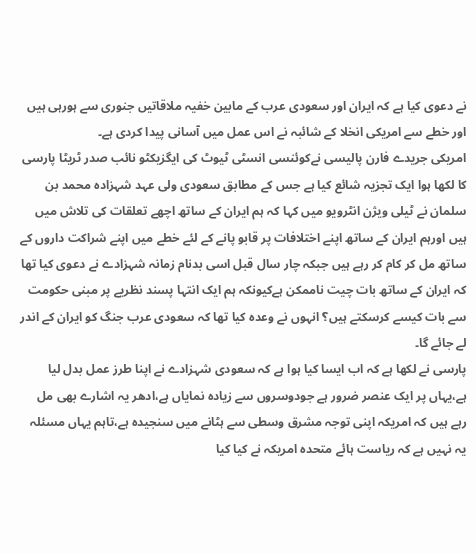نے دعوی کیا ہے کہ ایران اور سعودی عرب کے مابین خفیہ ملاقاتیں جنوری سے ہورہی ہیں اور خطے سے امریکی انخلا کے شائبہ نے اس عمل میں آسانی پیدا کردی ہے۔
امریکی جریدے فارن پالیسی نےکوئنسی انسٹی ٹیوٹ کی ایگزیکٹو نائب صدر ٹریٹا پارسی کا لکھا ہوا ایک تجزیہ شائع کیا ہے جس کے مطابق سعودی ولی عہد شہزادہ محمد بن سلمان نے ٹیلی ویژن انٹرویو میں کہا کہ ہم ایران کے ساتھ اچھے تعلقات کی تلاش میں ہیں اورہم ایران کے ساتھ اپنے اختلافات پر قابو پانے کے لئے خطے میں اپنے شراکت داروں کے ساتھ مل کر کام کر رہے ہیں جبکہ چار سال قبل اسی بدنام زمانہ شہزادے نے دعوی کیا تھا کہ ایران کے ساتھ بات چیت ناممکن ہےکیونکہ ہم ایک انتہا پسند نظریے پر مبنی حکومت سے بات کیسے کرسکتے ہیں؟ انہوں نے وعدہ کیا تھا کہ سعودی عرب جنگ کو ایران کے اندر لے جائے گا۔
پارسی نے لکھا ہے کہ اب ایسا کیا ہوا ہے کہ سعودی شہزادے نے اپنا طرز عمل بدل لیا ہے،یہاں پر ایک عنصر ضرور ہے جودوسروں سے زیادہ نمایاں ہے،ادھر یہ اشارے بھی مل رہے ہیں کہ امریکہ اپنی توجہ مشرق وسطی سے ہٹانے میں سنجیدہ ہے،تاہم یہاں مسئلہ یہ نہیں ہے کہ ریاست ہائے متحدہ امریکہ نے کیا کیا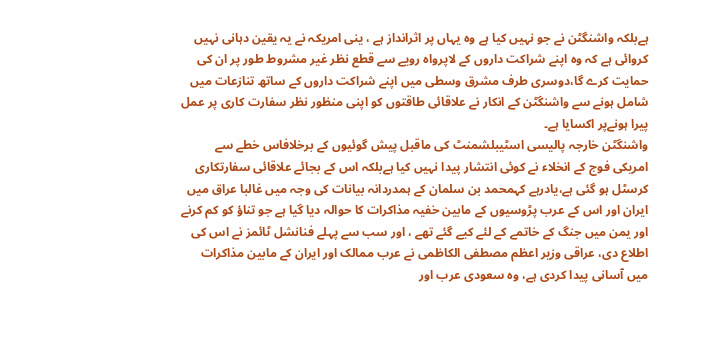ہےبلکہ واشنگٹن نے جو نہیں کیا ہے وہ یہاں پر اثرانداز ہے ، ینی امریکہ نے یہ یقین دہانی نہیں کروائی ہے کہ وہ اپنے شراکت داروں کے لاپرواہ رویے سے قطع نظر غیر مشروط طور پر ان کی حمایت کرے گا،دوسری طرف مشرق وسطی میں اپنے شراکت داروں کے ساتھ تنازعات میں شامل ہونے سے واشنگٹن کے انکار نے علاقائی طاقتوں کو اپنی منظور نظر سفارت کاری پر عمل پیرا ہونےپر اکسایا ہے۔
واشنگٹن خارجہ پالیسی اسٹیبلشمنٹ کی ماقبل پیش گوئیوں کے برخلافاس خطے سے امریکی فوج کے انخلاء نے کوئی انتشار پیدا نہیں کیا ہےبلکہ اس کے بجائے علاقائی سفارتکاری کرسٹل ہو گئی ہے،یادرہے کہمحمد بن سلمان کے ہمدردانہ بیانات کی وجہ میں غالبا عراق میں ایران اور اس کے عرب پڑوسیوں کے مابین خفیہ مذاکرات کا حوالہ دیا گیا ہے جو تناؤ کو کم کرنے اور یمن میں جنگ کے خاتمے کے لئے کیے گئے تھے ، اور سب سے پہلے فنانشل ٹائمز نے اس کی اطلاع دی، عراقی وزیر اعظم مصطفی الکاظمی نے عرب ممالک اور ایران کے مابین مذاکرات میں آسانی پیدا کردی ہے، وہ سعودی عرب اور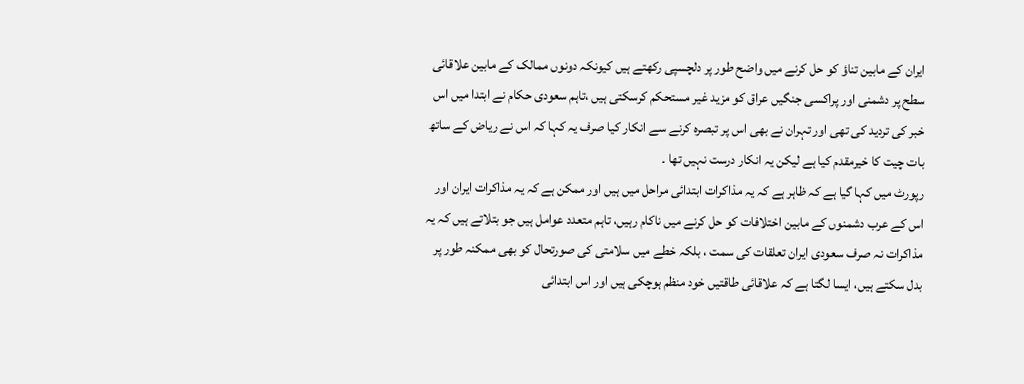ایران کے مابین تناؤ کو حل کرنے میں واضح طور پر دلچسپی رکھتے ہیں کیونکہ دونوں ممالک کے مابین علاقائی سطح پر دشمنی اور پراکسی جنگیں عراق کو مزید غیر مستحکم کرسکتی ہیں ،تاہم سعودی حکام نے ابتدا میں اس خبر کی تردید کی تھی اور تہران نے بھی اس پر تبصرہ کرنے سے انکار کیا صرف یہ کہا کہ اس نے ریاض کے ساتھ بات چیت کا خیرمقدم کیا ہے لیکن یہ انکار درست نہیں تھا ۔
رپورٹ میں کہا گیا ہے کہ ظاہر ہے کہ یہ مذاکرات ابتدائی مراحل میں ہیں اور ممکن ہے کہ یہ مذاکرات ایران اور اس کے عرب دشمنوں کے مابین اختلافات کو حل کرنے میں ناکام رہیں، تاہم متعدد عوامل ہیں جو بتلاتے ہیں کہ یہ مذاکرات نہ صرف سعودی ایران تعلقات کی سمت ، بلکہ خطے میں سلامتی کی صورتحال کو بھی ممکنہ طور پر بدل سکتے ہیں، ایسا لگتا ہے کہ علاقائی طاقتیں خود منظم ہوچکی ہیں اور اس ابتدائی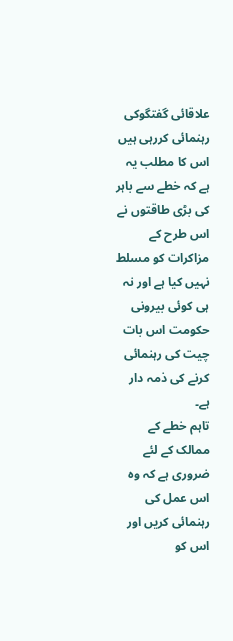علاقائی گفتگوکی رہنمائی کررہی ہیں اس کا مطلب یہ ہے کہ خطے سے باہر کی بڑی طاقتوں نے اس طرح کے مزاکرات کو مسلط نہیں کیا ہے اور نہ ہی کوئی بیرونی حکومت اس بات چیت کی رہنمائی کرنے کی ذمہ دار ہے۔
تاہم خطے کے ممالک کے لئے ضروری ہے کہ وہ اس عمل کی رہنمائی کریں اور اس کو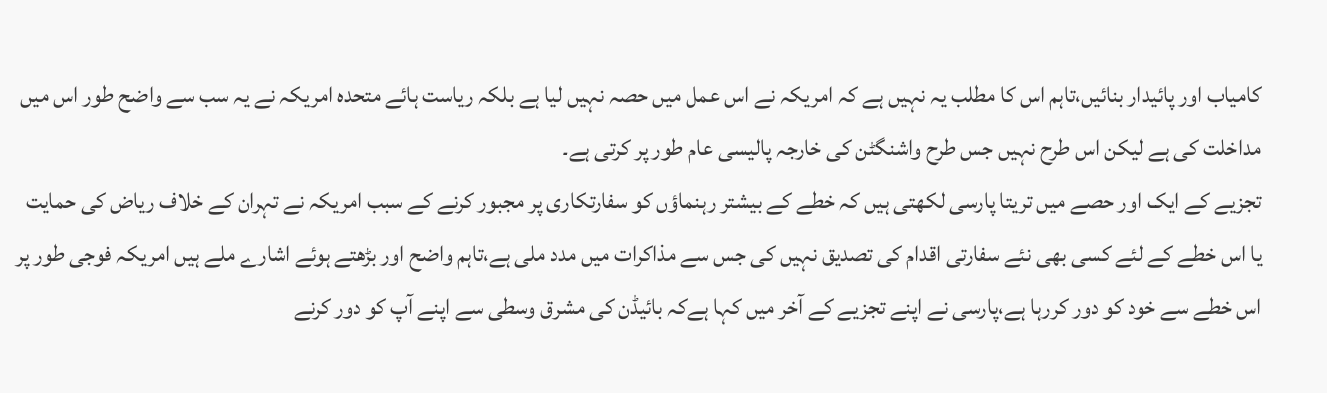کامیاب اور پائیدار بنائیں،تاہم اس کا مطلب یہ نہیں ہے کہ امریکہ نے اس عمل میں حصہ نہیں لیا ہے بلکہ ریاست ہائے متحدہ امریکہ نے یہ سب سے واضح طور اس میں مداخلت کی ہے لیکن اس طرح نہیں جس طرح واشنگٹن کی خارجہ پالیسی عام طور پر کرتی ہے۔
تجزیے کے ایک اور حصے میں تریتا پارسی لکھتی ہیں کہ خطے کے بیشتر رہنماؤں کو سفارتکاری پر مجبور کرنے کے سبب امریکہ نے تہران کے خلاف ریاض کی حمایت یا اس خطے کے لئے کسی بھی نئے سفارتی اقدام کی تصدیق نہیں کی جس سے مذاکرات میں مدد ملی ہے،تاہم واضح اور بڑھتے ہوئے اشارے ملے ہیں امریکہ فوجی طور پر اس خطے سے خود کو دور کررہا ہے،پارسی نے اپنے تجزیے کے آخر میں کہا ہےکہ بائیڈن کی مشرق وسطی سے اپنے آپ کو دور کرنے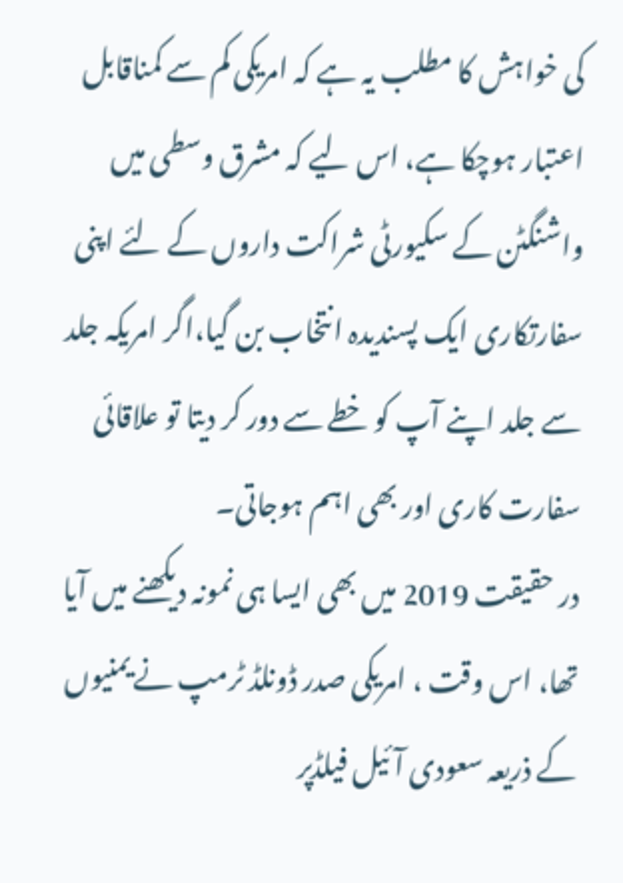کی خواہش کا مطلب یہ ہے کہ امریکی کم سے کمناقابل اعتبار ہوچکا ہے، اس لیے کہ مشرق وسطی میں واشنگٹن کے سکیورٹی شراکت داروں کے لئے اپنی سفارتکاری ایک پسندیدہ انتخاب بن گیا،اگر امریکہ جلد سے جلد اپنے آپ کو خطے سے دور کر دیتا تو علاقائی سفارت کاری اور بھی اہم ہوجاتی۔
در حقیقت 2019 میں بھی ایسا ہی نمونہ دیکھنے میں آیا تھا، اس وقت ، امریکی صدر ڈونلڈ ٹرمپ نے یمنیوں کے ذریعہ سعودی آئیل فیلڈپر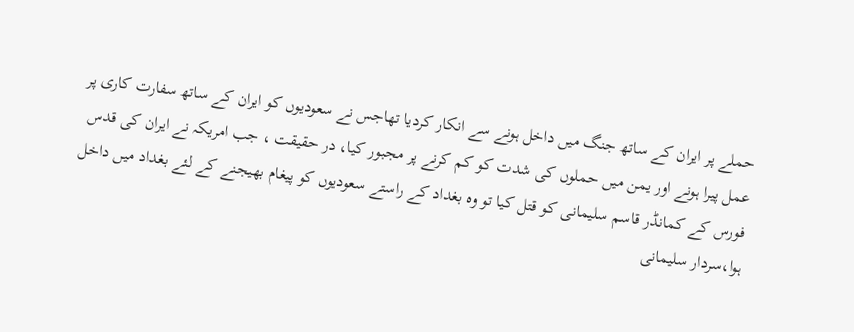حملے پر ایران کے ساتھ جنگ میں داخل ہونے سے انکار کردیا تھاجس نے سعودیوں کو ایران کے ساتھ سفارت کاری پر عمل پیرا ہونے اور یمن میں حملوں کی شدت کو کم کرنے پر مجبور کیا، در حقیقت ، جب امریکہ نے ایران کی قدس فورس کے کمانڈر قاسم سلیمانی کو قتل کیا تو وہ بغداد کے راستے سعودیوں کو پیغام بھیجنے کے لئے بغداد میں داخل ہوا،سردار سلیمانی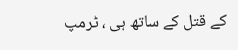کے قتل کے ساتھ ہی ، ٹرمپ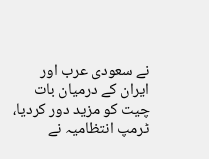نے سعودی عرب اور ایران کے درمیان بات چیت کو مزید دور کردیا، ٹرمپ انتظامیہ نے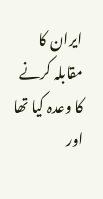ایران کا مقابلہ کرنے کا وعدہ کیا تھا اور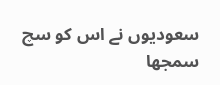سعودیوں نے اس کو سچ سمجھا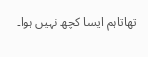تھاتاہم ایسا کچھ نہیں ہوا۔